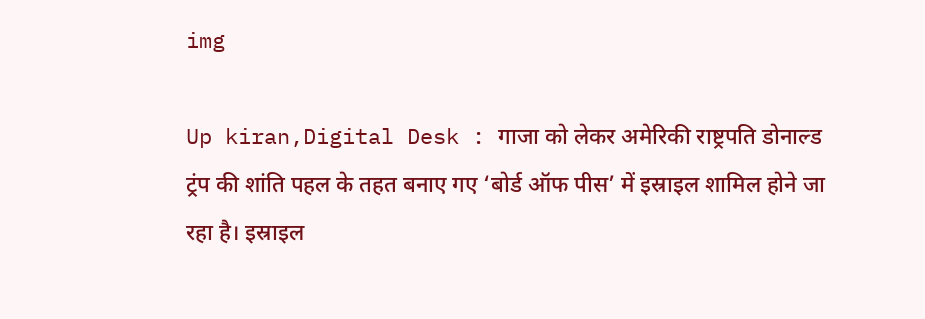img

Up kiran,Digital Desk : गाजा को लेकर अमेरिकी राष्ट्रपति डोनाल्ड ट्रंप की शांति पहल के तहत बनाए गए ‘बोर्ड ऑफ पीस’ में इस्राइल शामिल होने जा रहा है। इस्राइल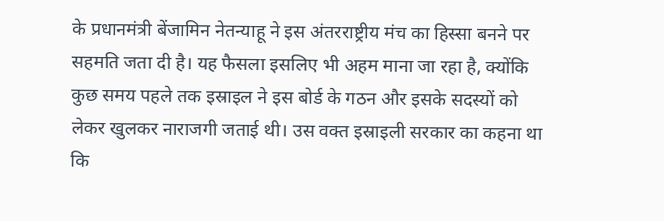के प्रधानमंत्री बेंजामिन नेतन्याहू ने इस अंतरराष्ट्रीय मंच का हिस्सा बनने पर सहमति जता दी है। यह फैसला इसलिए भी अहम माना जा रहा है, क्योंकि कुछ समय पहले तक इस्राइल ने इस बोर्ड के गठन और इसके सदस्यों को लेकर खुलकर नाराजगी जताई थी। उस वक्त इस्राइली सरकार का कहना था कि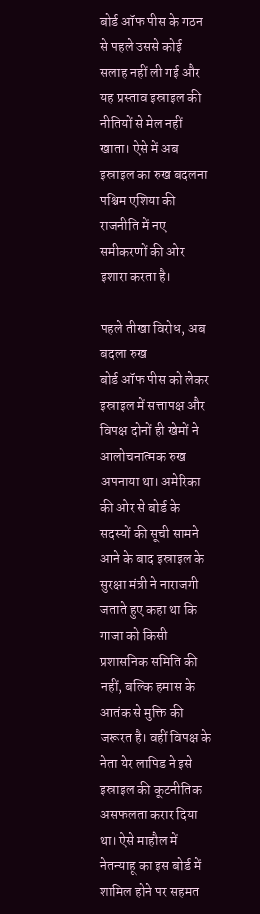बोर्ड ऑफ पीस के गठन से पहले उससे कोई सलाह नहीं ली गई और यह प्रस्ताव इस्राइल की नीतियों से मेल नहीं खाता। ऐसे में अब इस्राइल का रुख बदलना पश्चिम एशिया की राजनीति में नए समीकरणों की ओर इशारा करता है।

पहले तीखा विरोध, अब बदला रुख
बोर्ड ऑफ पीस को लेकर इस्राइल में सत्तापक्ष और विपक्ष दोनों ही खेमों ने आलोचनात्मक रुख अपनाया था। अमेरिका की ओर से बोर्ड के सदस्यों की सूची सामने आने के बाद इस्राइल के सुरक्षा मंत्री ने नाराजगी जताते हुए कहा था कि गाजा को किसी प्रशासनिक समिति की नहीं, बल्कि हमास के आतंक से मुक्ति की जरूरत है। वहीं विपक्ष के नेता येर लापिड ने इसे इस्राइल की कूटनीतिक असफलता करार दिया था। ऐसे माहौल में नेतन्याहू का इस बोर्ड में शामिल होने पर सहमत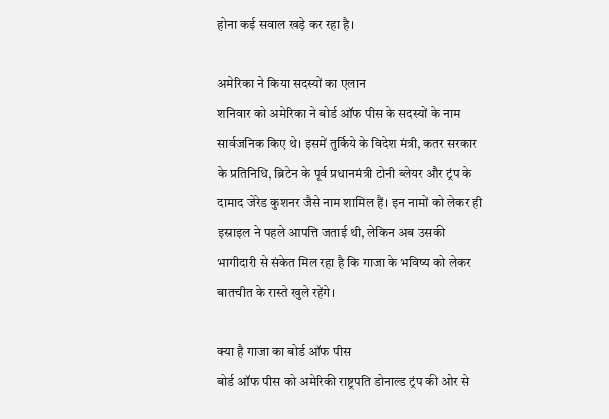होना कई सवाल खड़े कर रहा है।

अमेरिका ने किया सदस्यों का एलान
शनिवार को अमेरिका ने बोर्ड ऑफ पीस के सदस्यों के नाम सार्वजनिक किए थे। इसमें तुर्किये के विदेश मंत्री, कतर सरकार के प्रतिनिधि, ब्रिटेन के पूर्व प्रधानमंत्री टोनी ब्लेयर और ट्रंप के दामाद जेरेड कुशनर जैसे नाम शामिल हैं। इन नामों को लेकर ही इस्राइल ने पहले आपत्ति जताई थी, लेकिन अब उसकी भागीदारी से संकेत मिल रहा है कि गाजा के भविष्य को लेकर बातचीत के रास्ते खुले रहेंगे।

क्या है गाजा का बोर्ड ऑफ पीस
बोर्ड ऑफ पीस को अमेरिकी राष्ट्रपति डोनाल्ड ट्रंप की ओर से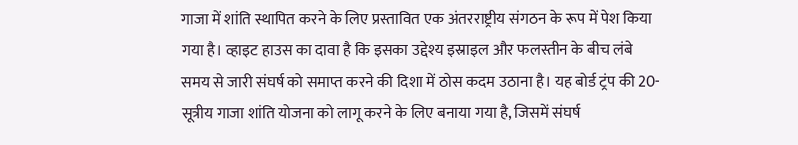गाजा में शांति स्थापित करने के लिए प्रस्तावित एक अंतरराष्ट्रीय संगठन के रूप में पेश किया गया है। व्हाइट हाउस का दावा है कि इसका उद्देश्य इस्राइल और फलस्तीन के बीच लंबे समय से जारी संघर्ष को समाप्त करने की दिशा में ठोस कदम उठाना है। यह बोर्ड ट्रंप की 20-सूत्रीय गाजा शांति योजना को लागू करने के लिए बनाया गया है, जिसमें संघर्ष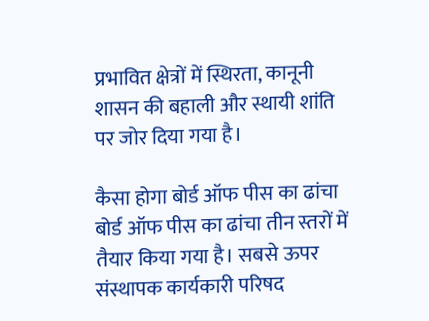प्रभावित क्षेत्रों में स्थिरता, कानूनी शासन की बहाली और स्थायी शांति पर जोर दिया गया है।

कैसा होगा बोर्ड ऑफ पीस का ढांचा
बोर्ड ऑफ पीस का ढांचा तीन स्तरों में तैयार किया गया है। सबसे ऊपर संस्थापक कार्यकारी परिषद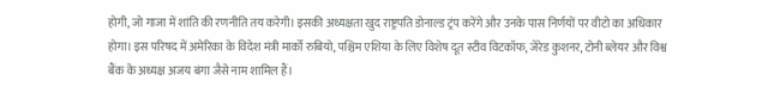होगी, जो गाजा में शांति की रणनीति तय करेगी। इसकी अध्यक्षता खुद राष्ट्रपति डोनाल्ड ट्रंप करेंगे और उनके पास निर्णयों पर वीटो का अधिकार होगा। इस परिषद में अमेरिका के विदेश मंत्री मार्को रुबियो, पश्चिम एशिया के लिए विशेष दूत स्टीव विटकॉफ, जेरेड कुशनर, टोनी ब्लेयर और विश्व बैंक के अध्यक्ष अजय बंगा जैसे नाम शामिल हैं।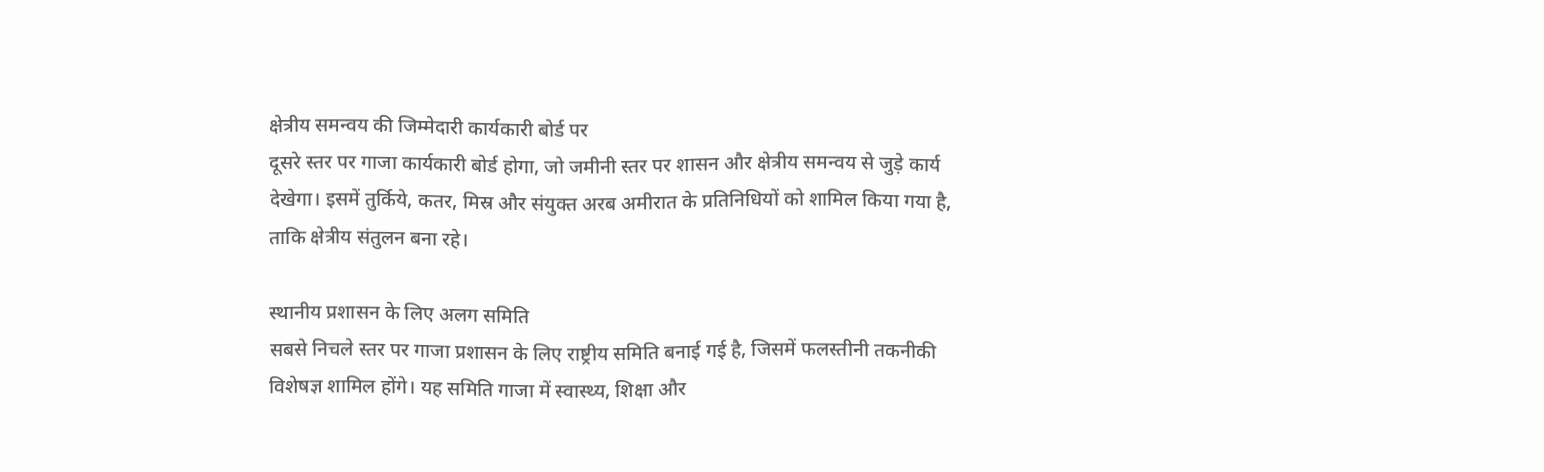क्षेत्रीय समन्वय की जिम्मेदारी कार्यकारी बोर्ड पर
दूसरे स्तर पर गाजा कार्यकारी बोर्ड होगा, जो जमीनी स्तर पर शासन और क्षेत्रीय समन्वय से जुड़े कार्य देखेगा। इसमें तुर्किये, कतर, मिस्र और संयुक्त अरब अमीरात के प्रतिनिधियों को शामिल किया गया है, ताकि क्षेत्रीय संतुलन बना रहे।

स्थानीय प्रशासन के लिए अलग समिति
सबसे निचले स्तर पर गाजा प्रशासन के लिए राष्ट्रीय समिति बनाई गई है, जिसमें फलस्तीनी तकनीकी विशेषज्ञ शामिल होंगे। यह समिति गाजा में स्वास्थ्य, शिक्षा और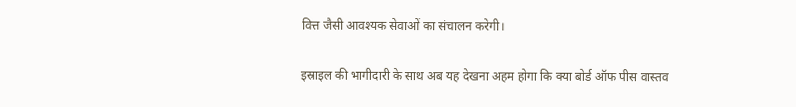वित्त जैसी आवश्यक सेवाओं का संचालन करेगी।

इस्राइल की भागीदारी के साथ अब यह देखना अहम होगा कि क्या बोर्ड ऑफ पीस वास्तव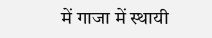में गाजा में स्थायी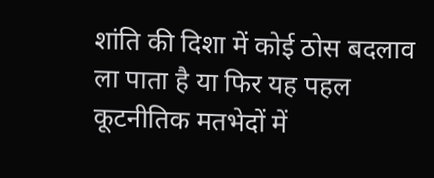शांति की दिशा में कोई ठोस बदलाव ला पाता है या फिर यह पहल कूटनीतिक मतभेदों में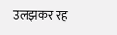उलझकर रह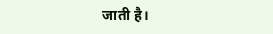जाती है।